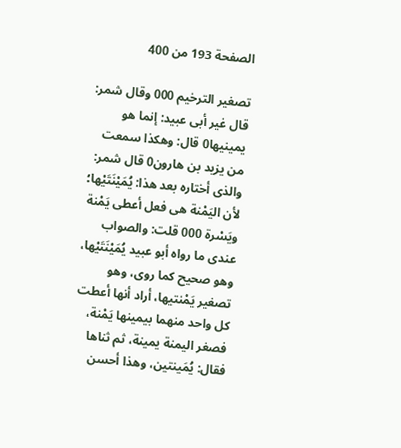الصفحة 193 من 400

تصغير الترخيم 000 وقال شمر: قال غير أبى عبيد: إنما هو يمينيها0 قال: وهكذا سمعت من يزيد بن هارون0 قال شمر: والذى أختاره بعد هذا: يُمَيْنَتَيْها؛ لأن اليَمْنة هى فعل أعطى يَمْنة ويَسْرة 000 قلت: والصواب عندى ما رواه أبو عبيد يُمَيْنَتَيْها، وهو صحيح كما روى، وهو تصغير يَمْنتيها، أراد أنها أعطت كل واحد منهما بيمينها يَمْنة، فصغر اليمنة يمينة، ثم ثناها فقال: يُمَينتين، وهذا أحسن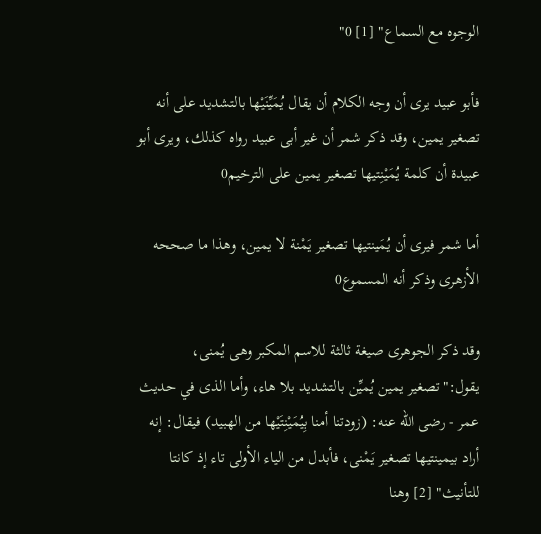الوجوه مع السماع" [1] 0"

فأبو عبيد يرى أن وجه الكلام أن يقال يُمَيِّنَيْها بالتشديد على أنه تصغير يمين، وقد ذكر شمر أن غير أبى عبيد رواه كذلك، ويرى أبو عبيدة أن كلمة يُمَيْنِتيها تصغير يمين على الترخيم0

أما شمر فيرى أن يُمَينتيها تصغير يَمْنة لا يمين، وهذا ما صححه الأزهرى وذكر أنه المسموع0

وقد ذكر الجوهرى صيغة ثالثة للاسم المكبر وهى يُمنى، يقول:"تصغير يمين يُميِّن بالتشديد بلا هاء، وأما الذى في حديث عمر - رضى الله عنه: (زودتنا أمنا بِيُمَيْنِتَيْها من الهبيد) فيقال: إنه أراد بيمينتيها تصغير يَمْنى، فأبدل من الياء الأولى تاء إذ كانتا للتأنيث" [2] وهنا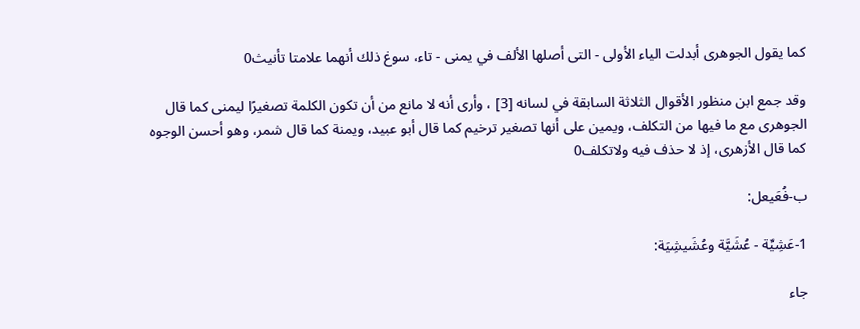كما يقول الجوهرى أبدلت الياء الأولى - التى أصلها الألف في يمنى - تاء، سوغ ذلك أنهما علامتا تأنيث0

وقد جمع ابن منظور الأقوال الثلاثة السابقة في لسانه [3] ، وأرى أنه لا مانع من أن تكون الكلمة تصغيرًا ليمنى كما قال الجوهرى مع ما فيها من التكلف، ويمين على أنها تصغير ترخيم كما قال أبو عبيد، ويمنة كما قال شمر، وهو أحسن الوجوه كما قال الأزهرى، إذ لا حذف فيه ولاتكلف0

ب-فُعَيعل:

1-عَشِيِّة - عُشَيَّة وعُشَيشِيَة:

جاء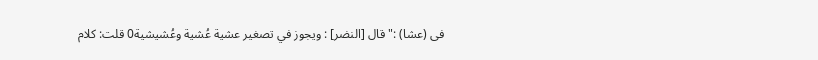فى (عشا) :"قال [النضر] : ويجوز في تصغير عشية عُشية وعُشيشية0 قلت: كلام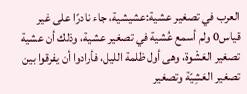العرب في تصغير عشية:عشيشية، جاء نادرًا على غير قياس0 ولم أسمع عُشية في تصغير عشية، وذلك أن عشية تصغير العَشْوة، وهى أول ظلمة الليل، فأرادوا أن يفرقوا بين تصغير العَشِيّة وتصغير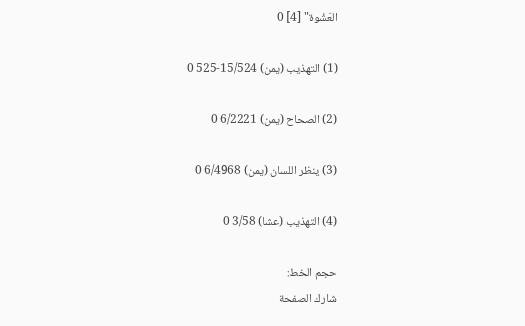العَشْوة" [4] 0

(1) التهذيب (يمن) 15/524-525 0

(2) الصحاح (يمن) 6/2221 0

(3) ينظر اللسان (يمن) 6/4968 0

(4) التهذيب (عشا) 3/58 0

حجم الخط:
شارك الصفحة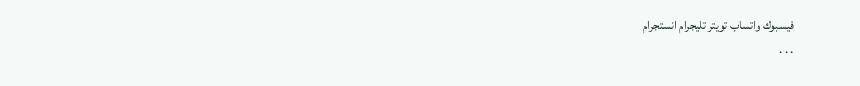فيسبوك واتساب تويتر تليجرام انستجرام
. . .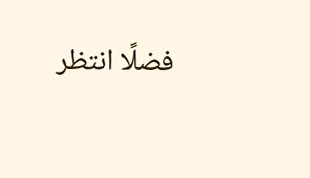فضلًا انتظر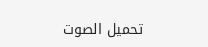تحميل الصوت